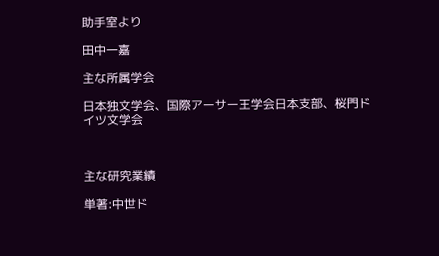助手室より

田中一嘉

主な所属学会

日本独文学会、国際アーサー王学会日本支部、桜門ドイツ文学会



主な研究業績

単著:中世ド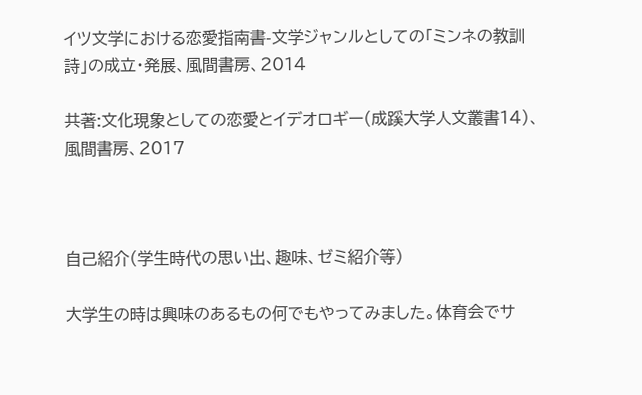イツ文学における恋愛指南書-文学ジャンルとしての「ミンネの教訓詩」の成立・発展、風間書房、2014

共著:文化現象としての恋愛とイデオロギー(成蹊大学人文叢書14)、風間書房、2017



自己紹介(学生時代の思い出、趣味、ゼミ紹介等)

大学生の時は興味のあるもの何でもやってみました。体育会でサ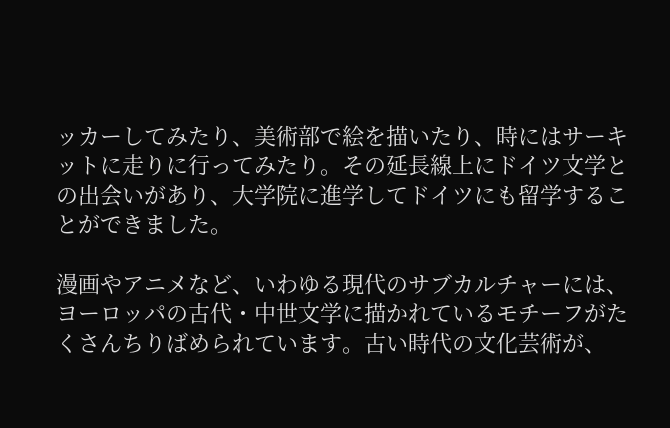ッカーしてみたり、美術部で絵を描いたり、時にはサーキットに走りに行ってみたり。その延長線上にドイツ文学との出会いがあり、大学院に進学してドイツにも留学することができました。

漫画やアニメなど、いわゆる現代のサブカルチャーには、ヨーロッパの古代・中世文学に描かれているモチーフがたくさんちりばめられています。古い時代の文化芸術が、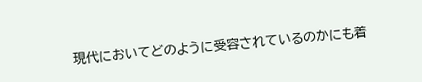現代においてどのように受容されているのかにも着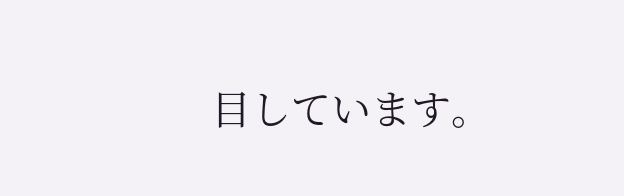目しています。